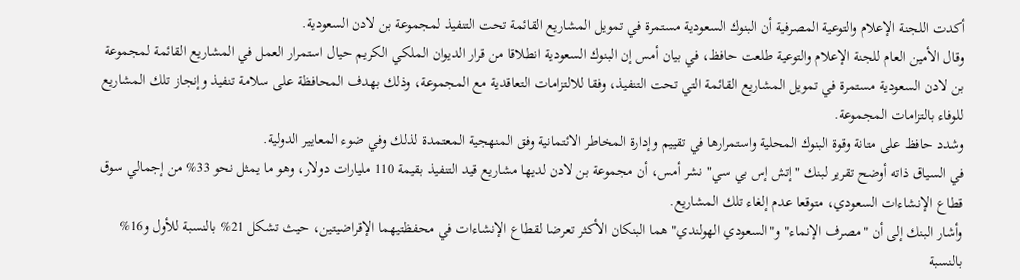أكدت اللجنة الإعلام والتوعية المصرفية أن البنوك السعودية مستمرة في تمويل المشاريع القائمة تحت التنفيذ لمجموعة بن لادن السعودية.
وقال الأمين العام للجنة الإعلام والتوعية طلعت حافظ، في بيان أمس إن البنوك السعودية انطلاقا من قرار الديوان الملكي الكريم حيال استمرار العمل في المشاريع القائمة لمجموعة بن لادن السعودية مستمرة في تمويل المشاريع القائمة التي تحت التنفيذ، وفقا للالتزامات التعاقدية مع المجموعة، وذلك بهدف المحافظة على سلامة تنفيذ وإنجاز تلك المشاريع للوفاء بالتزامات المجموعة.
وشدد حافظ على متانة وقوة البنوك المحلية واستمرارها في تقييم وإدارة المخاطر الائتمانية وفق المنهجية المعتمدة لذلك وفي ضوء المعايير الدولية.
في السياق ذاته أوضح تقرير لبنك "إتش إس بي سي" نشر أمس، أن مجموعة بن لادن لديها مشاريع قيد التنفيذ بقيمة 110 مليارات دولار، وهو ما يمثل نحو 33% من إجمالي سوق قطاع الإنشاءات السعودي، متوقعا عدم إلغاء تلك المشاريع.
وأشار البنك إلى أن "مصرف الإنماء" و"السعودي الهولندي" هما البنكان الأكثر تعرضا لقطاع الإنشاءات في محفظتيهما الإقراضيتين، حيث تشكل 21% بالنسبة للأول و16% بالنسبة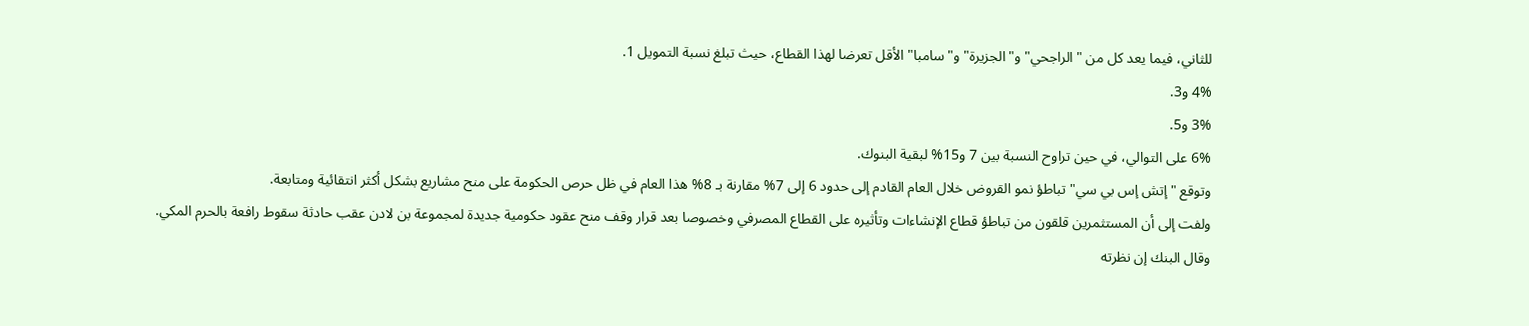للثاني، فيما يعد كل من "الراجحي" و"الجزيرة" و"سامبا" الأقل تعرضا لهذا القطاع، حيث تبلغ نسبة التمويل 1.
4% و3.
3% و5.
6% على التوالي، في حين تراوح النسبة بين 7 و15% لبقية البنوك.
وتوقع "إتش إس بي سي" تباطؤ نمو القروض خلال العام القادم إلى حدود 6 إلى 7% مقارنة بـ 8% هذا العام في ظل حرص الحكومة على منح مشاريع بشكل أكثر انتقائية ومتابعة.
ولفت إلى أن المستثمرين قلقون من تباطؤ قطاع الإنشاءات وتأثيره على القطاع المصرفي وخصوصا بعد قرار وقف منح عقود حكومية جديدة لمجموعة بن لادن عقب حادثة سقوط رافعة بالحرم المكي.
وقال البنك إن نظرته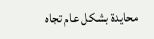محايدة بشكل عام تجاه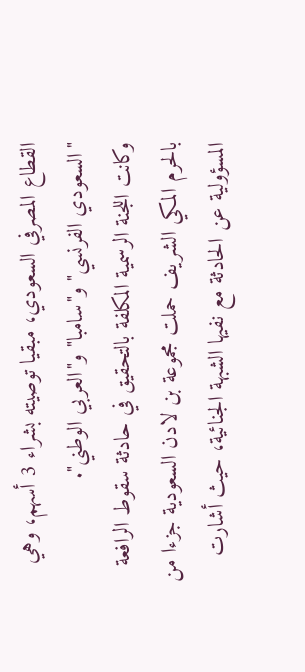القطاع المصرفي السعودي، مبقيا توصيته بشراء 3 أسهم، وهي "السعودي الفرنسي" و"سامبا" و"العربي الوطني".
وكانت اللجنة الرسمية المكلفة بالتحقيق في حادثة سقوط الرافعة بالحرم المكي الشريف حملت مجموعة بن لادن السعودية جزءا من المسؤولية عن الحادثة مع نفيها الشبهة الجنائية، حيث أشارت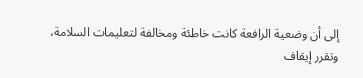إلى أن وضعية الرافعة كانت خاطئة ومخالفة لتعليمات السلامة، وتقرر إيقاف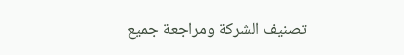تصنيف الشركة ومراجعة جميع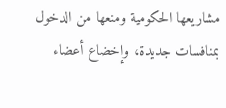مشاريعها الحكومية ومنعها من الدخول بمنافسات جديدة، وإخضاع أعضاء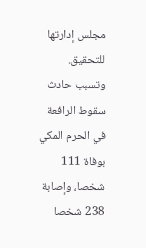مجلس إدارتها للتحقيق.
وتسبب حادث سقوط الرافعة في الحرم المكي بوفاة 111 شخصا، وإصابة 238 شخصا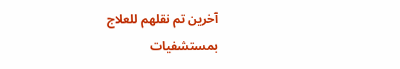آخرين تم نقلهم للعلاج بمستشفيات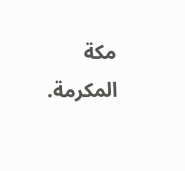مكة المكرمة.